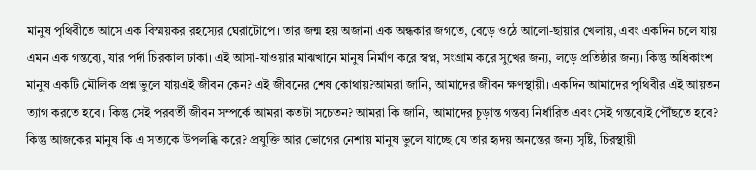মানুষ পৃথিবীতে আসে এক বিস্ময়কর রহস্যের ঘেরাটোপে। তার জন্ম হয় অজানা এক অন্ধকার জগতে, বেড়ে ওঠে আলো-ছায়ার খেলায়, এবং একদিন চলে যায় এমন এক গন্তব্যে, যার পর্দা চিরকাল ঢাকা। এই আসা-যাওয়ার মাঝখানে মানুষ নির্মাণ করে স্বপ্ন, সংগ্রাম করে সুখের জন্য, লড়ে প্রতিষ্ঠার জন্য। কিন্তু অধিকাংশ মানুষ একটি মৌলিক প্রশ্ন ভুলে যায়এই জীবন কেন? এই জীবনের শেষ কোথায়?আমরা জানি, আমাদের জীবন ক্ষণস্থায়ী। একদিন আমাদের পৃথিবীর এই আয়তন ত্যাগ করতে হবে। কিন্তু সেই পরবর্তী জীবন সম্পর্কে আমরা কতটা সচেতন? আমরা কি জানি, আমাদের চূড়ান্ত গন্তব্য নির্ধারিত এবং সেই গন্তব্যেই পৌঁছতে হবে?
কিন্তু আজকের মানুষ কি এ সত্যকে উপলব্ধি করে? প্রযুক্তি আর ভোগের নেশায় মানুষ ভুলে যাচ্ছে যে তার হৃদয় অনন্তের জন্য সৃষ্টি, চিরস্থায়ী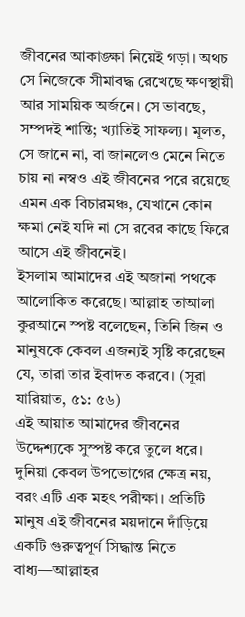জীবনের আকাঙ্ক্ষা নিয়েই গড়া। অথচ সে নিজেকে সীমাবদ্ধ রেখেছে ক্ষণস্থায়ী আর সাময়িক অর্জনে। সে ভাবছে, সম্পদই শান্তি; খ্যাতিই সাফল্য। মূলত, সে জানে না, বা জানলেও মেনে নিতে চায় না নস্বও এই জীবনের পরে রয়েছে এমন এক বিচারমঞ্চ, যেখানে কোন ক্ষমা নেই যদি না সে রবের কাছে ফিরে আসে এই জীবনেই।
ইসলাম আমাদের এই অজানা পথকে আলোকিত করেছে। আল্লাহ তাআলা কুরআনে স্পষ্ট বলেছেন, তিনি জিন ও মানুষকে কেবল এজন্যই সৃষ্টি করেছেন যে, তারা তার ইবাদত করবে। (সূরা যারিয়াত, ৫১: ৫৬)
এই আয়াত আমাদের জীবনের উদ্দেশ্যকে সুস্পষ্ট করে তুলে ধরে। দুনিয়া কেবল উপভোগের ক্ষেত্র নয়, বরং এটি এক মহৎ পরীক্ষা। প্রতিটি মানুষ এই জীবনের ময়দানে দাঁড়িয়ে একটি গুরুত্বপূর্ণ সিদ্ধান্ত নিতে বাধ্য—আল্লাহর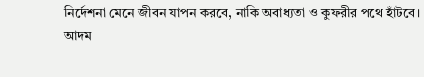নির্দেশনা মেনে জীবন যাপন করবে, নাকি অবাধ্যতা ও কুফরীর পথে হাঁটবে।
আদম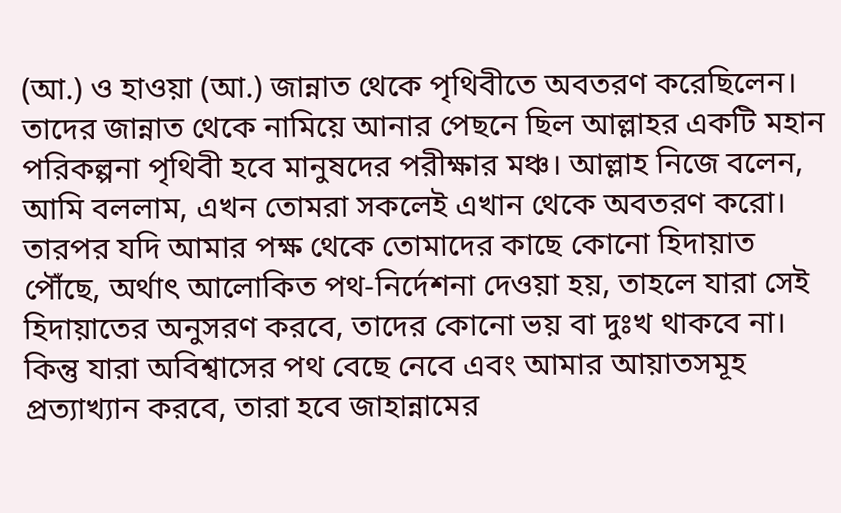(আ.) ও হাওয়া (আ.) জান্নাত থেকে পৃথিবীতে অবতরণ করেছিলেন। তাদের জান্নাত থেকে নামিয়ে আনার পেছনে ছিল আল্লাহর একটি মহান পরিকল্পনা পৃথিবী হবে মানুষদের পরীক্ষার মঞ্চ। আল্লাহ নিজে বলেন,
আমি বললাম, এখন তোমরা সকলেই এখান থেকে অবতরণ করো। তারপর যদি আমার পক্ষ থেকে তোমাদের কাছে কোনো হিদায়াত পৌঁছে, অর্থাৎ আলোকিত পথ-নির্দেশনা দেওয়া হয়, তাহলে যারা সেই হিদায়াতের অনুসরণ করবে, তাদের কোনো ভয় বা দুঃখ থাকবে না। কিন্তু যারা অবিশ্বাসের পথ বেছে নেবে এবং আমার আয়াতসমূহ প্রত্যাখ্যান করবে, তারা হবে জাহান্নামের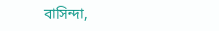বাসিন্দা,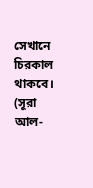সেখানে চিরকাল থাকবে। (সূরা আল-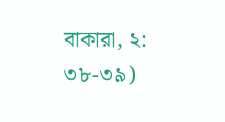বাকারা, ২: ৩৮-৩৯)